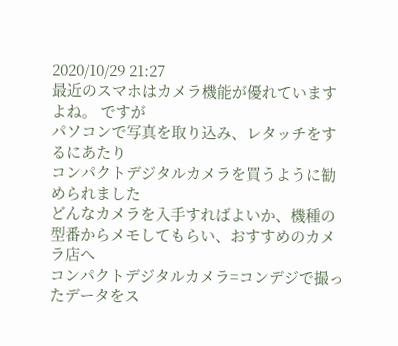2020/10/29 21:27
最近のスマホはカメラ機能が優れていますよね。 ですが
パソコンで写真を取り込み、レタッチをするにあたり
コンパクトデジタルカメラを買うように勧められました
どんなカメラを入手すればよいか、機種の型番からメモしてもらい、おすすめのカメラ店へ
コンパクトデジタルカメラ=コンデジで撮ったデータをス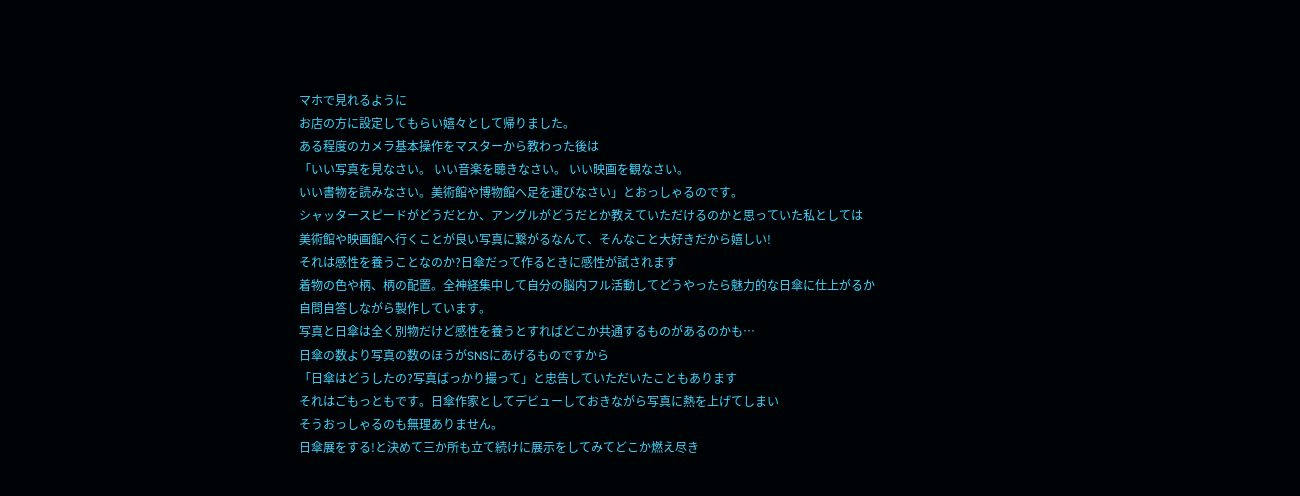マホで見れるように
お店の方に設定してもらい嬉々として帰りました。
ある程度のカメラ基本操作をマスターから教わった後は
「いい写真を見なさい。 いい音楽を聴きなさい。 いい映画を観なさい。
いい書物を読みなさい。美術館や博物館へ足を運びなさい」とおっしゃるのです。
シャッタースピードがどうだとか、アングルがどうだとか教えていただけるのかと思っていた私としては
美術館や映画館へ行くことが良い写真に繋がるなんて、そんなこと大好きだから嬉しい!
それは感性を養うことなのか?日傘だって作るときに感性が試されます
着物の色や柄、柄の配置。全神経集中して自分の脳内フル活動してどうやったら魅力的な日傘に仕上がるか
自問自答しながら製作しています。
写真と日傘は全く別物だけど感性を養うとすればどこか共通するものがあるのかも…
日傘の数より写真の数のほうがSNSにあげるものですから
「日傘はどうしたの?写真ばっかり撮って」と忠告していただいたこともあります
それはごもっともです。日傘作家としてデビューしておきながら写真に熱を上げてしまい
そうおっしゃるのも無理ありません。
日傘展をする!と決めて三か所も立て続けに展示をしてみてどこか燃え尽き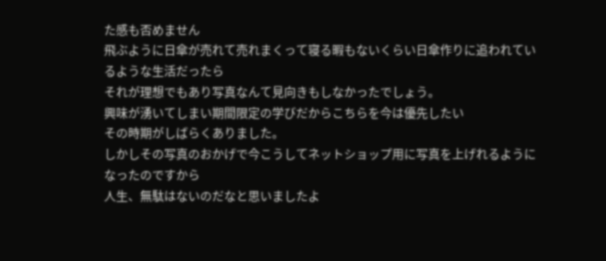た感も否めません
飛ぶように日傘が売れて売れまくって寝る暇もないくらい日傘作りに追われているような生活だったら
それが理想でもあり写真なんて見向きもしなかったでしょう。
興味が湧いてしまい期間限定の学びだからこちらを今は優先したい
その時期がしばらくありました。
しかしその写真のおかげで今こうしてネットショップ用に写真を上げれるようになったのですから
人生、無駄はないのだなと思いましたよ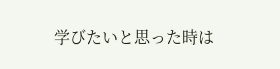学びたいと思った時は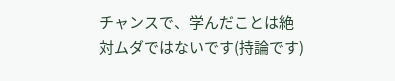チャンスで、学んだことは絶対ムダではないです(持論です)